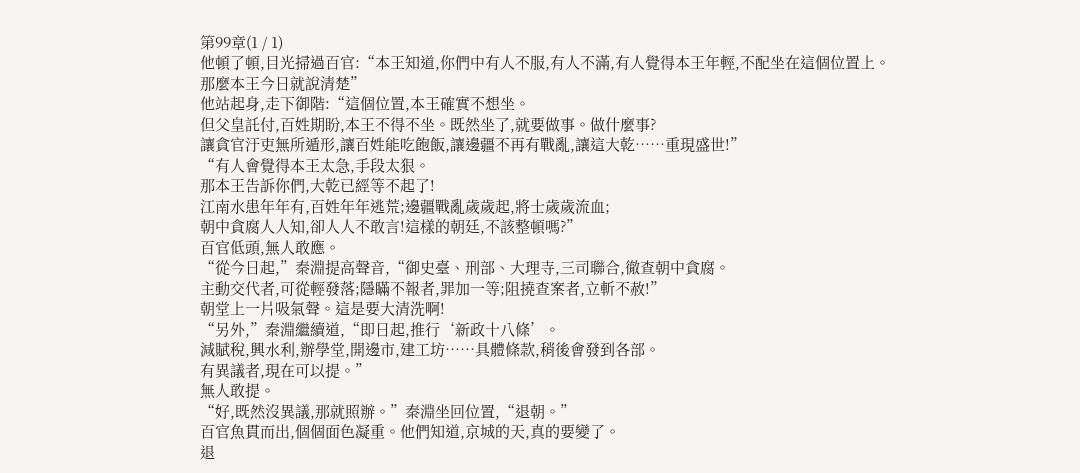第99章(1 / 1)
他頓了頓,目光掃過百官:“本王知道,你們中有人不服,有人不滿,有人覺得本王年輕,不配坐在這個位置上。
那麼本王今日就說清楚”
他站起身,走下御階:“這個位置,本王確實不想坐。
但父皇託付,百姓期盼,本王不得不坐。既然坐了,就要做事。做什麼事?
讓貪官汙吏無所遁形,讓百姓能吃飽飯,讓邊疆不再有戰亂,讓這大乾……重現盛世!”
“有人會覺得本王太急,手段太狠。
那本王告訴你們,大乾已經等不起了!
江南水患年年有,百姓年年逃荒;邊疆戰亂歲歲起,將士歲歲流血;
朝中貪腐人人知,卻人人不敢言!這樣的朝廷,不該整頓嗎?”
百官低頭,無人敢應。
“從今日起,”秦淵提高聲音,“御史臺、刑部、大理寺,三司聯合,徹查朝中貪腐。
主動交代者,可從輕發落;隱瞞不報者,罪加一等;阻撓查案者,立斬不赦!”
朝堂上一片吸氣聲。這是要大清洗啊!
“另外,”秦淵繼續道,“即日起,推行‘新政十八條’。
減賦稅,興水利,辦學堂,開邊市,建工坊……具體條款,稍後會發到各部。
有異議者,現在可以提。”
無人敢提。
“好,既然沒異議,那就照辦。”秦淵坐回位置,“退朝。”
百官魚貫而出,個個面色凝重。他們知道,京城的天,真的要變了。
退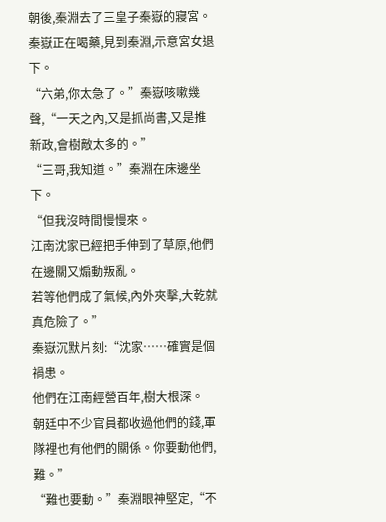朝後,秦淵去了三皇子秦嶽的寢宮。
秦嶽正在喝藥,見到秦淵,示意宮女退下。
“六弟,你太急了。”秦嶽咳嗽幾聲,“一天之內,又是抓尚書,又是推新政,會樹敵太多的。”
“三哥,我知道。”秦淵在床邊坐下。
“但我沒時間慢慢來。
江南沈家已經把手伸到了草原,他們在邊關又煽動叛亂。
若等他們成了氣候,內外夾擊,大乾就真危險了。”
秦嶽沉默片刻:“沈家……確實是個禍患。
他們在江南經營百年,樹大根深。
朝廷中不少官員都收過他們的錢,軍隊裡也有他們的關係。你要動他們,難。”
“難也要動。”秦淵眼神堅定,“不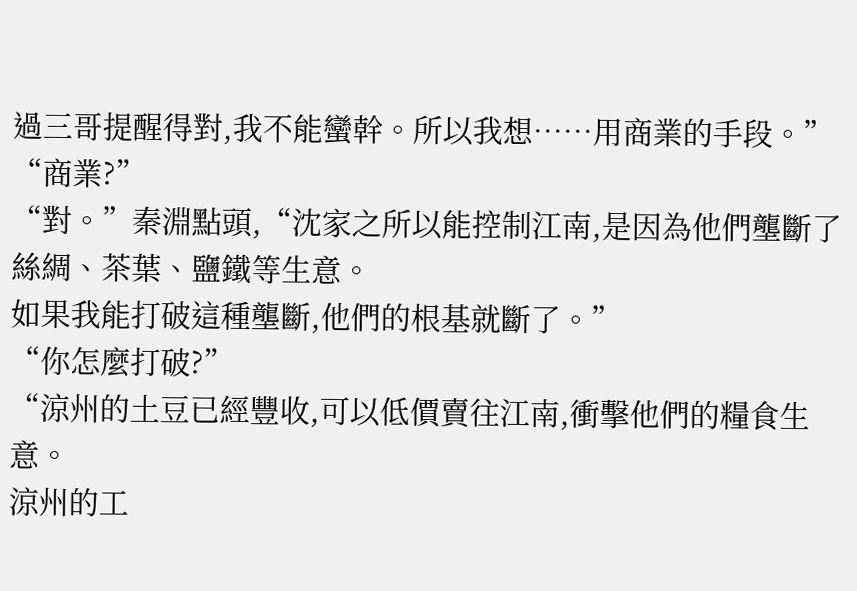過三哥提醒得對,我不能蠻幹。所以我想……用商業的手段。”
“商業?”
“對。”秦淵點頭,“沈家之所以能控制江南,是因為他們壟斷了絲綢、茶葉、鹽鐵等生意。
如果我能打破這種壟斷,他們的根基就斷了。”
“你怎麼打破?”
“涼州的土豆已經豐收,可以低價賣往江南,衝擊他們的糧食生意。
涼州的工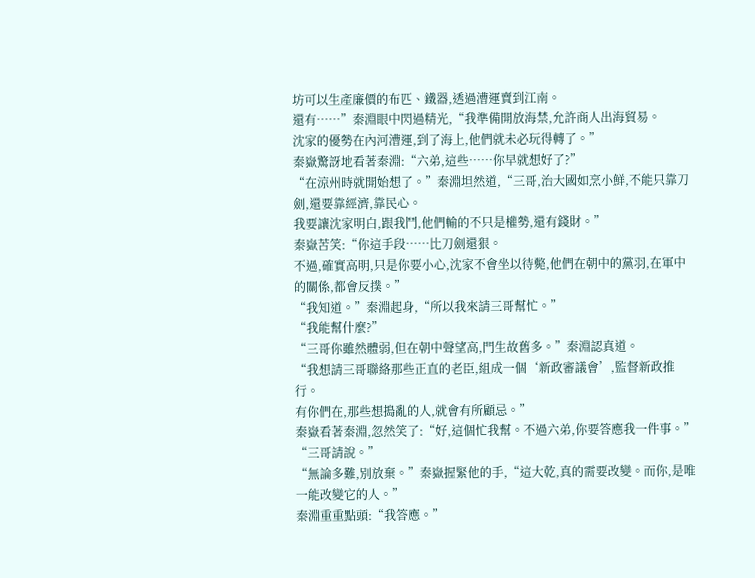坊可以生產廉價的布匹、鐵器,透過漕運賣到江南。
還有……”秦淵眼中閃過精光,“我準備開放海禁,允許商人出海貿易。
沈家的優勢在內河漕運,到了海上,他們就未必玩得轉了。”
秦嶽驚訝地看著秦淵:“六弟,這些……你早就想好了?”
“在涼州時就開始想了。”秦淵坦然道,“三哥,治大國如烹小鮮,不能只靠刀劍,還要靠經濟,靠民心。
我要讓沈家明白,跟我鬥,他們輸的不只是權勢,還有錢財。”
秦嶽苦笑:“你這手段……比刀劍還狠。
不過,確實高明,只是你要小心,沈家不會坐以待斃,他們在朝中的黨羽,在軍中的關係,都會反撲。”
“我知道。”秦淵起身,“所以我來請三哥幫忙。”
“我能幫什麼?”
“三哥你雖然體弱,但在朝中聲望高,門生故舊多。”秦淵認真道。
“我想請三哥聯絡那些正直的老臣,組成一個‘新政審議會’,監督新政推行。
有你們在,那些想搗亂的人,就會有所顧忌。”
秦嶽看著秦淵,忽然笑了:“好,這個忙我幫。不過六弟,你要答應我一件事。”
“三哥請說。”
“無論多難,別放棄。”秦嶽握緊他的手,“這大乾,真的需要改變。而你,是唯一能改變它的人。”
秦淵重重點頭:“我答應。”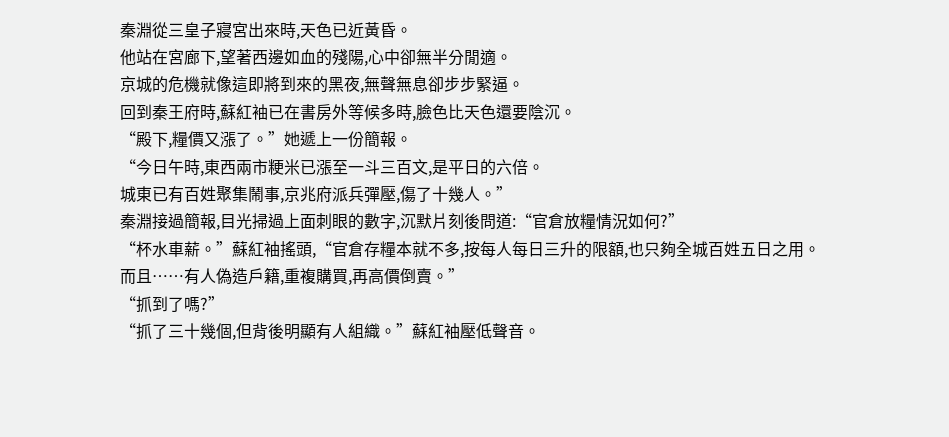秦淵從三皇子寢宮出來時,天色已近黃昏。
他站在宮廊下,望著西邊如血的殘陽,心中卻無半分閒適。
京城的危機就像這即將到來的黑夜,無聲無息卻步步緊逼。
回到秦王府時,蘇紅袖已在書房外等候多時,臉色比天色還要陰沉。
“殿下,糧價又漲了。”她遞上一份簡報。
“今日午時,東西兩市粳米已漲至一斗三百文,是平日的六倍。
城東已有百姓聚集鬧事,京兆府派兵彈壓,傷了十幾人。”
秦淵接過簡報,目光掃過上面刺眼的數字,沉默片刻後問道:“官倉放糧情況如何?”
“杯水車薪。”蘇紅袖搖頭,“官倉存糧本就不多,按每人每日三升的限額,也只夠全城百姓五日之用。
而且……有人偽造戶籍,重複購買,再高價倒賣。”
“抓到了嗎?”
“抓了三十幾個,但背後明顯有人組織。”蘇紅袖壓低聲音。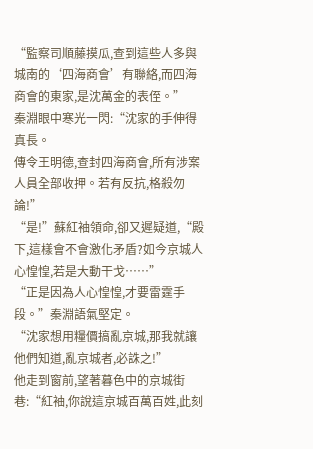“監察司順藤摸瓜,查到這些人多與城南的‘四海商會’有聯絡,而四海商會的東家,是沈萬金的表侄。”
秦淵眼中寒光一閃:“沈家的手伸得真長。
傳令王明德,查封四海商會,所有涉案人員全部收押。若有反抗,格殺勿論!”
“是!”蘇紅袖領命,卻又遲疑道,“殿下,這樣會不會激化矛盾?如今京城人心惶惶,若是大動干戈……”
“正是因為人心惶惶,才要雷霆手段。”秦淵語氣堅定。
“沈家想用糧價搞亂京城,那我就讓他們知道,亂京城者,必誅之!”
他走到窗前,望著暮色中的京城街巷:“紅袖,你說這京城百萬百姓,此刻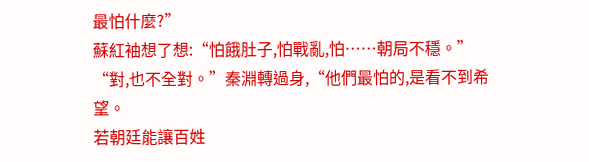最怕什麼?”
蘇紅袖想了想:“怕餓肚子,怕戰亂,怕……朝局不穩。”
“對,也不全對。”秦淵轉過身,“他們最怕的,是看不到希望。
若朝廷能讓百姓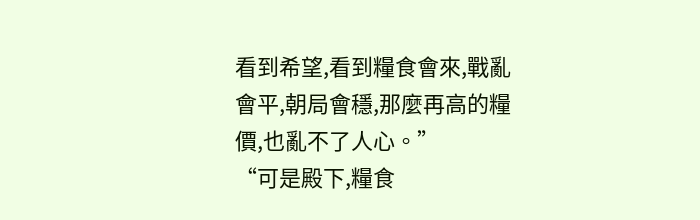看到希望,看到糧食會來,戰亂會平,朝局會穩,那麼再高的糧價,也亂不了人心。”
“可是殿下,糧食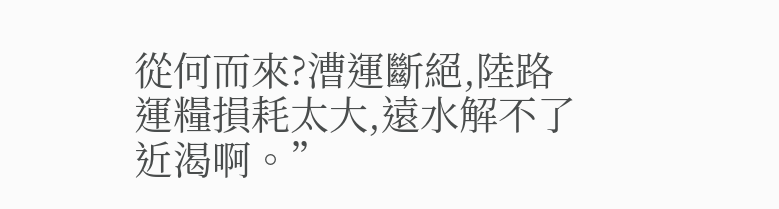從何而來?漕運斷絕,陸路運糧損耗太大,遠水解不了近渴啊。”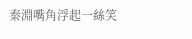秦淵嘴角浮起一絲笑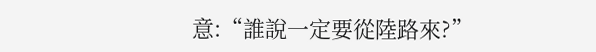意:“誰說一定要從陸路來?”